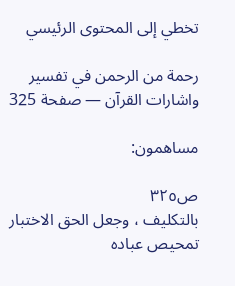تخطي إلى المحتوى الرئيسي

رحمة من الرحمن في تفسير واشارات القرآن — صفحة 325

مساهمون:

ص٣٢٥
بالتكليف ، وجعل الحق الاختبار تمحيص عباده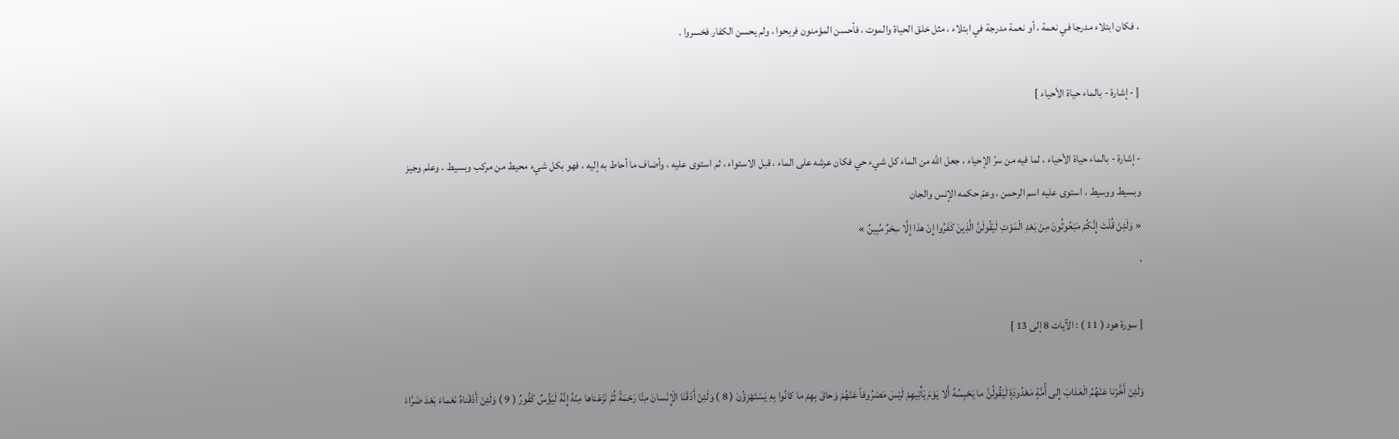، فكان ابتلاء مدرجا في نعمة ، أو نعمة مدرجة في ابتلاء ، مثل خلق الحياة والموت ، فأحسن المؤمنون فربحوا ، ولم يحسن الكفار فخسروا .

[ - إشارة - بالماء حياة الأحياء ]

- إشارة - بالماء حياة الأحياء ، لما فيه من سرّ الإحياء ، جعل اللّه من الماء كل شيء حي فكان عرشه على الماء ، قبل الاستواء ، ثم استوى عليه ، وأضاف ما أحاط به إليه ، فهو بكل شيء محيط من مركب وبسيط ، وعلم وجيز وبسيط ووسيط ، استوى عليه اسم الرحمن ، وعمّ حكمه الإنس والجان
« وَلَئِنْ قُلْتَ إِنَّكُمْ مَبْعُوثُونَ مِنْ بَعْدِ الْمَوْتِ لَيَقُولَنَّ الَّذِينَ كَفَرُوا إِنْ هذا إِلَّا سِحْرٌ مُبِينٌ »
.

[ سورة هود ( 11 ) : الآيات 8 إلى 13 ]

وَلَئِنْ أَخَّرْنا عَنْهُمُ الْعَذابَ إِلى أُمَّةٍ مَعْدُودَةٍ لَيَقُولُنَّ ما يَحْبِسُهُ أَلا يَوْمَ يَأْتِيهِمْ لَيْسَ مَصْرُوفاً عَنْهُمْ وَحاقَ بِهِمْ ما كانُوا بِهِ يَسْتَهْزِؤُنَ ( 8 ) وَلَئِنْ أَذَقْنَا الْإِنْسانَ مِنَّا رَحْمَةً ثُمَّ نَزَعْناها مِنْهُ إِنَّهُ لَيَؤُسٌ كَفُورٌ ( 9 ) وَلَئِنْ أَذَقْناهُ نَعْماءَ بَعْدَ ضَرَّاءَ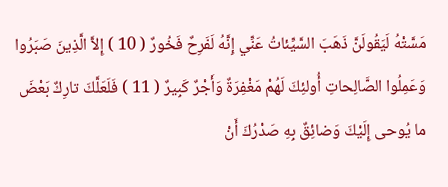مَسَّتْهُ لَيَقُولَنَّ ذَهَبَ السَّيِّئاتُ عَنِّي إِنَّهُ لَفَرِحٌ فَخُورٌ ( 10 ) إِلاَّ الَّذِينَ صَبَرُوا وَعَمِلُوا الصَّالِحاتِ أُولئِكَ لَهُمْ مَغْفِرَةٌ وَأَجْرٌ كَبِيرٌ ( 11 ) فَلَعَلَّكَ تارِكٌ بَعْضَ ما يُوحى إِلَيْكَ وَضائِقٌ بِهِ صَدْرُكَ أَنْ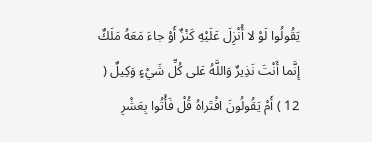يَقُولُوا لَوْ لا أُنْزِلَ عَلَيْهِ كَنْزٌ أَوْ جاءَ مَعَهُ مَلَكٌ إِنَّما أَنْتَ نَذِيرٌ وَاللَّهُ عَلى كُلِّ شَيْءٍ وَكِيلٌ ( 12 ) أَمْ يَقُولُونَ افْتَراهُ قُلْ فَأْتُوا بِعَشْرِ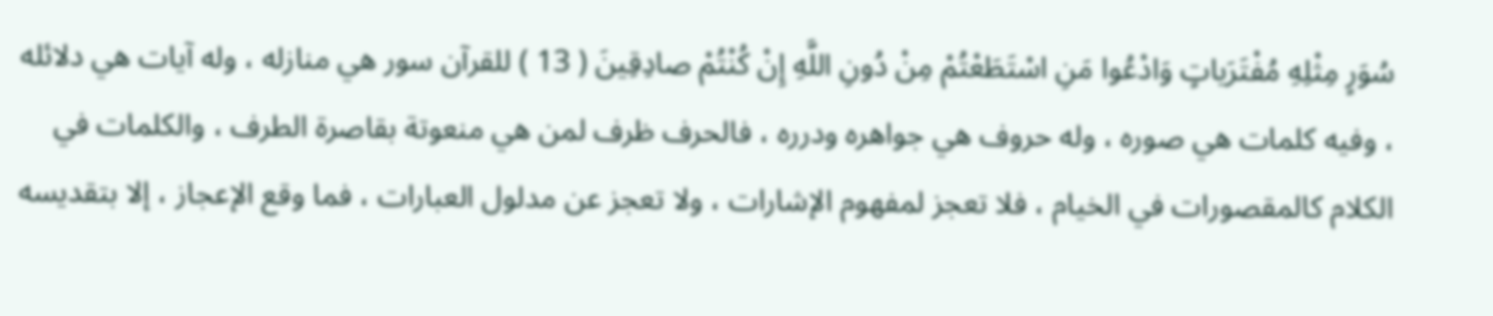سُوَرٍ مِثْلِهِ مُفْتَرَياتٍ وَادْعُوا مَنِ اسْتَطَعْتُمْ مِنْ دُونِ اللَّهِ إِنْ كُنْتُمْ صادِقِينَ ( 13 ) للقرآن سور هي منازله ، وله آيات هي دلائله ، وفيه كلمات هي صوره ، وله حروف هي جواهره ودرره ، فالحرف ظرف لمن هي منعوتة بقاصرة الطرف ، والكلمات في الكلام كالمقصورات في الخيام ، فلا تعجز لمفهوم الإشارات ، ولا تعجز عن مدلول العبارات ، فما وقع الإعجاز ، إلا بتقديسه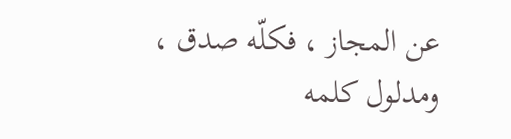عن المجاز ، فكلّه صدق ، ومدلول كلمه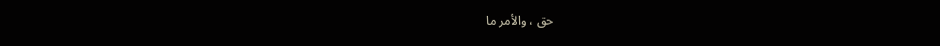حق ، والأمر ما